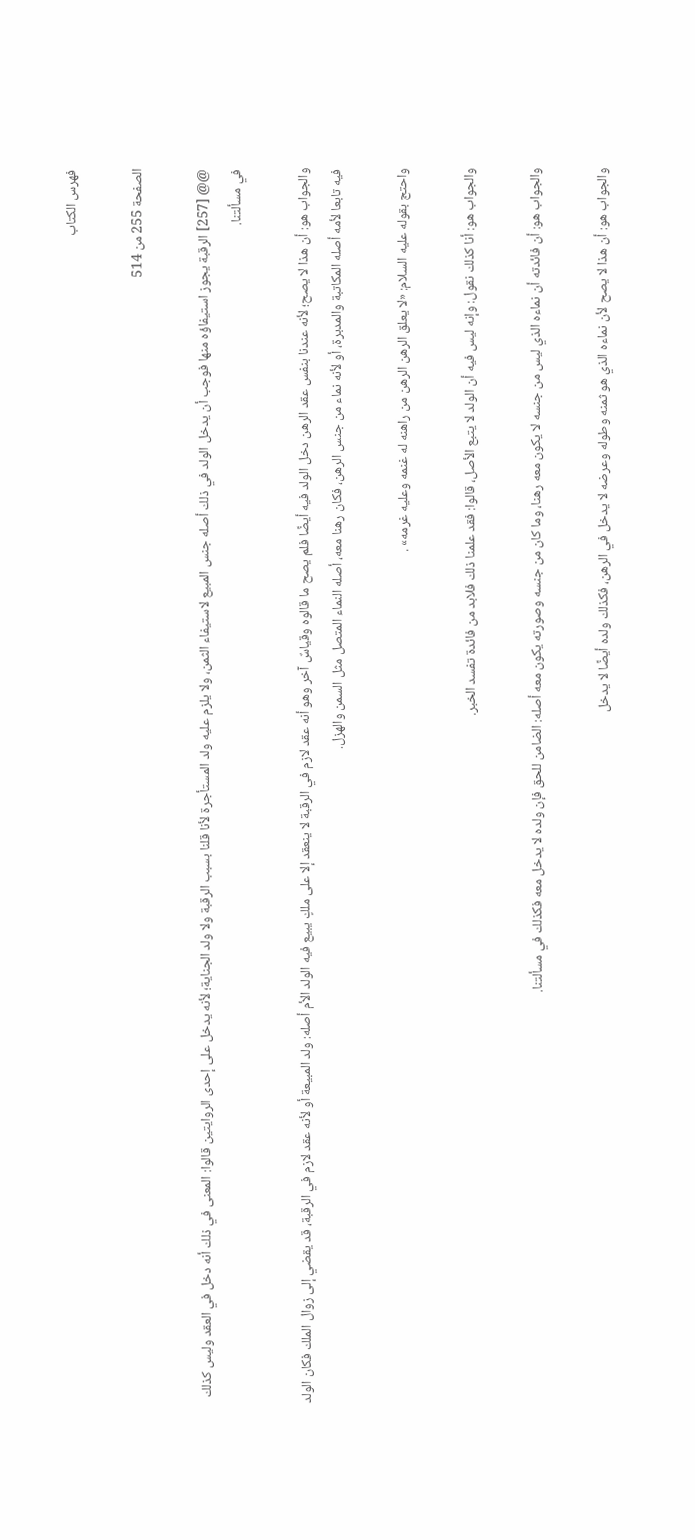فهرس الكتاب

الصفحة 255 من 514

@@ [257] الرقبة يجوز استيفاؤه منها فوجب أن يدخل الولد في ذلك أصله جنس المبيع لاستيفاء الثمن، ولا يلزم عليه ولد المستأجرة لأنا قلنا بسبب الرقبة ولا ولد الجناية؛ لأنه يدخل على إحدى الروايتين قالوا: المعنى في ذلك أنه دخل في العقد وليس كذلك في مسألتنا.

والجواب هو: أن هذا لا يصح؛ لأنه عندنا بنفس عقد الرهن دخل الولد فيه أيضًا فلم يصح ما قالوه وقياسٌ آخر وهو أنه عقد لازم في الرقبة لا ينعقد إلا على ملكٍ يبيع فيه الولد الأم أصله: ولد المبيعة أو لأنه عقد لازم في الرقبة، قد يقضي إلى زوال الملك فكان الولد فيه تابعا لأمه أصله المكاتبة والمدبرة، أو لأنه نماء من جنس الرهن، فكان رهنا معه، أصله النماء المتصل مثل السمن والهزل.

واحتج بقوله عليه السلام: «لا يعلق الرهن الرهن من راهنه له غنمه وعليه غرمه» .

والجواب هو: أنا كذلك نقول: وإنه ليس فيه أن الولد لا يتبع الأصل، قالوا: فقد علمنا ذلك فلابد من فائدة تفسد الخبر.

والجواب هو: أن فائدته أن نماءه الذي ليس من جنسه لا يكون معه رهنا، وما كان من جنسه وصورته يكون معه أصله: الضامن للحق فإن ولده لا يدخل معه فكذلك في مسألتنا.

والجواب هو: أن هذا لا يصح لأن نماءه الذي هو ثمنه وطوله وعرضه لا يدخل في الرهن، فكذلك ولده أيضًا لا يدخل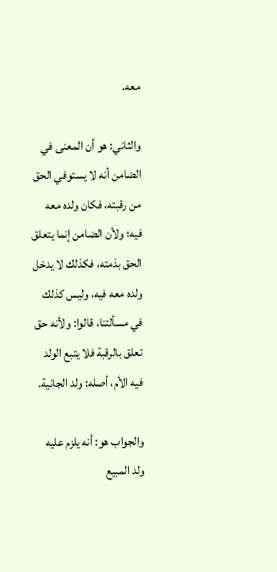معه.

والثاني: هو أن المعنى في الضامن أنه لا يستوفي الحق من رقبته، فكان ولده معه فيه؛ ولأن الضامن إنما يتعلق الحق بذمته، فكذلك لا يدخل ولده معه فيه، وليس كذلك في مسألتنا، قالوا: ولأنه حق تعلق بالرقبة فلا يتبع الولد فيه الأم، أصله: ولد الجانية.

والجواب هو: أنه يلزم عليه ولد المبيع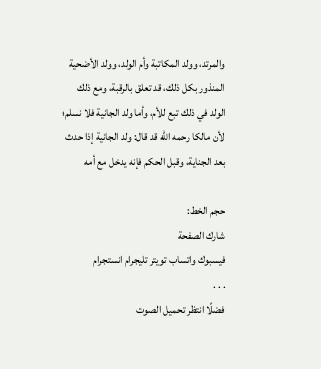والمرتد، وولد المكاتبة وأم الولد، وولد الأضحية المنذور بكل ذلك، قد تعلق بالرقبة، ومع ذلك الولد في ذلك تبع للأم، وأما ولد الجانية فلا نسلم؛ لأن مالكا رحمه الله قد قال: ولد الجانية إذا حدث بعد الجناية، وقبل الحكم فإنه يدخل مع أمه

حجم الخط:
شارك الصفحة
فيسبوك واتساب تويتر تليجرام انستجرام
. . .
فضلًا انتظر تحميل الصوت